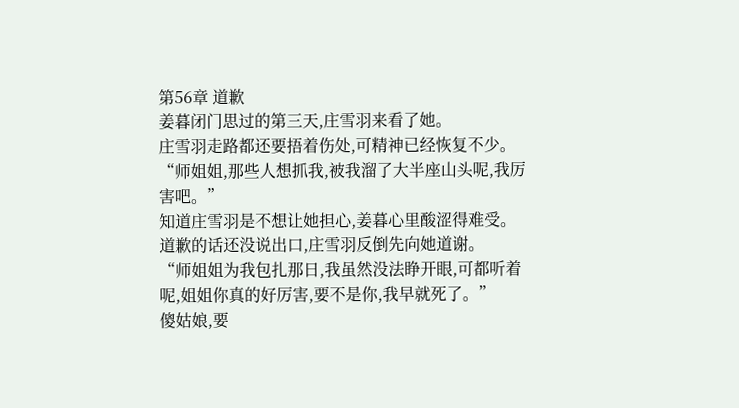第56章 道歉
姜暮闭门思过的第三天,庄雪羽来看了她。
庄雪羽走路都还要捂着伤处,可精神已经恢复不少。
“师姐姐,那些人想抓我,被我溜了大半座山头呢,我厉害吧。”
知道庄雪羽是不想让她担心,姜暮心里酸涩得难受。
道歉的话还没说出口,庄雪羽反倒先向她道谢。
“师姐姐为我包扎那日,我虽然没法睁开眼,可都听着呢,姐姐你真的好厉害,要不是你,我早就死了。”
傻姑娘,要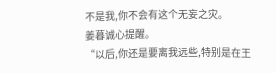不是我,你不会有这个无妄之灾。
姜暮诚心提醒。
“以后,你还是要离我远些,特别是在王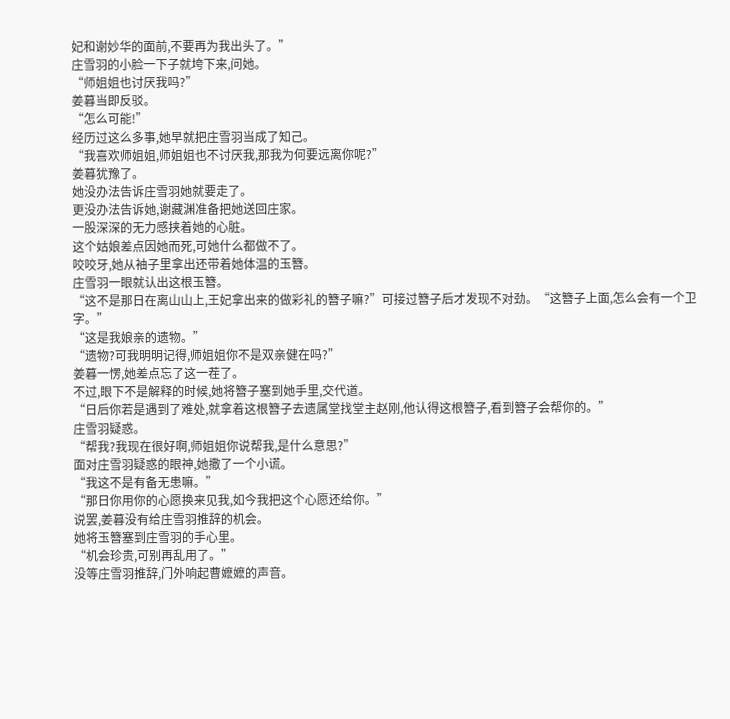妃和谢妙华的面前,不要再为我出头了。”
庄雪羽的小脸一下子就垮下来,问她。
“师姐姐也讨厌我吗?”
姜暮当即反驳。
“怎么可能!”
经历过这么多事,她早就把庄雪羽当成了知己。
“我喜欢师姐姐,师姐姐也不讨厌我,那我为何要远离你呢?”
姜暮犹豫了。
她没办法告诉庄雪羽她就要走了。
更没办法告诉她,谢藏渊准备把她送回庄家。
一股深深的无力感挟着她的心脏。
这个姑娘差点因她而死,可她什么都做不了。
咬咬牙,她从袖子里拿出还带着她体温的玉簪。
庄雪羽一眼就认出这根玉簪。
“这不是那日在离山山上,王妃拿出来的做彩礼的簪子嘛?”可接过簪子后才发现不对劲。“这簪子上面,怎么会有一个卫字。”
“这是我娘亲的遗物。”
“遗物?可我明明记得,师姐姐你不是双亲健在吗?”
姜暮一愣,她差点忘了这一茬了。
不过,眼下不是解释的时候,她将簪子塞到她手里,交代道。
“日后你若是遇到了难处,就拿着这根簪子去遗属堂找堂主赵刚,他认得这根簪子,看到簪子会帮你的。”
庄雪羽疑惑。
“帮我?我现在很好啊,师姐姐你说帮我,是什么意思?”
面对庄雪羽疑惑的眼神,她撒了一个小谎。
“我这不是有备无患嘛。”
“那日你用你的心愿换来见我,如今我把这个心愿还给你。”
说罢,姜暮没有给庄雪羽推辞的机会。
她将玉簪塞到庄雪羽的手心里。
“机会珍贵,可别再乱用了。”
没等庄雪羽推辞,门外响起曹嬷嬷的声音。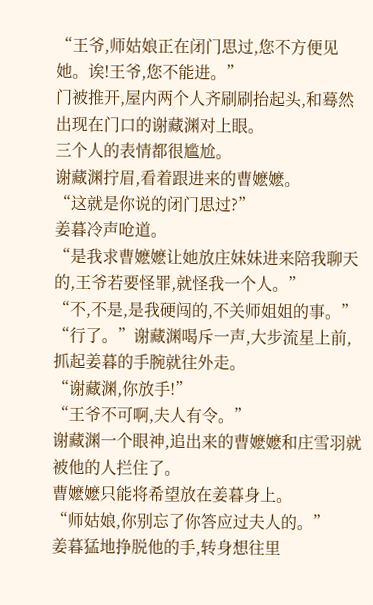“王爷,师姑娘正在闭门思过,您不方便见她。诶!王爷,您不能进。”
门被推开,屋内两个人齐刷刷抬起头,和蓦然出现在门口的谢藏渊对上眼。
三个人的表情都很尴尬。
谢藏渊拧眉,看着跟进来的曹嬷嬷。
“这就是你说的闭门思过?”
姜暮冷声呛道。
“是我求曹嬷嬷让她放庄妹妹进来陪我聊天的,王爷若要怪罪,就怪我一个人。”
“不,不是,是我硬闯的,不关师姐姐的事。”
“行了。”谢藏渊喝斥一声,大步流星上前,抓起姜暮的手腕就往外走。
“谢藏渊,你放手!”
“王爷不可啊,夫人有令。”
谢藏渊一个眼神,追出来的曹嬷嬷和庄雪羽就被他的人拦住了。
曹嬷嬷只能将希望放在姜暮身上。
“师姑娘,你别忘了你答应过夫人的。”
姜暮猛地挣脱他的手,转身想往里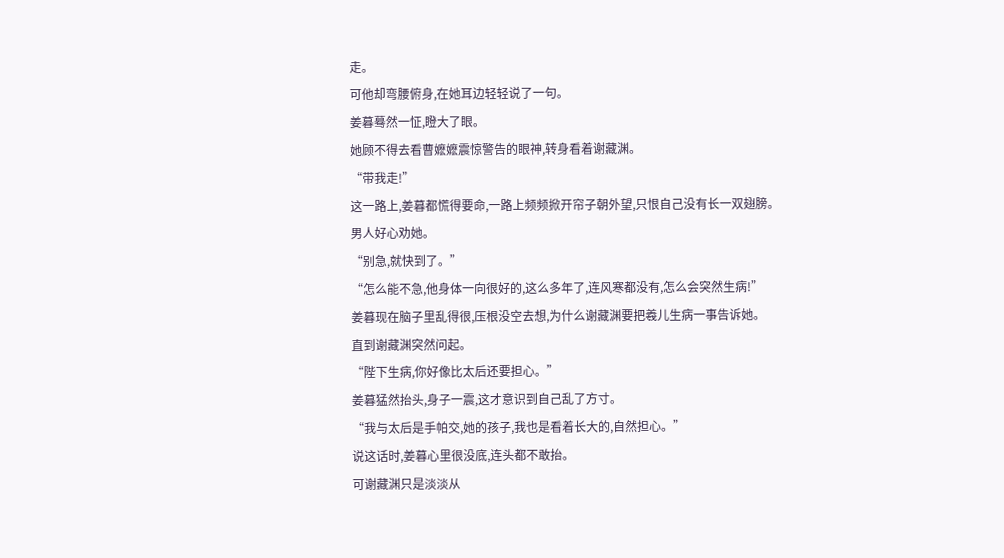走。
可他却弯腰俯身,在她耳边轻轻说了一句。
姜暮蓦然一怔,瞪大了眼。
她顾不得去看曹嬷嬷震惊警告的眼神,转身看着谢藏渊。
“带我走!”
这一路上,姜暮都慌得要命,一路上频频掀开帘子朝外望,只恨自己没有长一双翅膀。
男人好心劝她。
“别急,就快到了。”
“怎么能不急,他身体一向很好的,这么多年了,连风寒都没有,怎么会突然生病!”
姜暮现在脑子里乱得很,压根没空去想,为什么谢藏渊要把羲儿生病一事告诉她。
直到谢藏渊突然问起。
“陛下生病,你好像比太后还要担心。”
姜暮猛然抬头,身子一震,这才意识到自己乱了方寸。
“我与太后是手帕交,她的孩子,我也是看着长大的,自然担心。”
说这话时,姜暮心里很没底,连头都不敢抬。
可谢藏渊只是淡淡从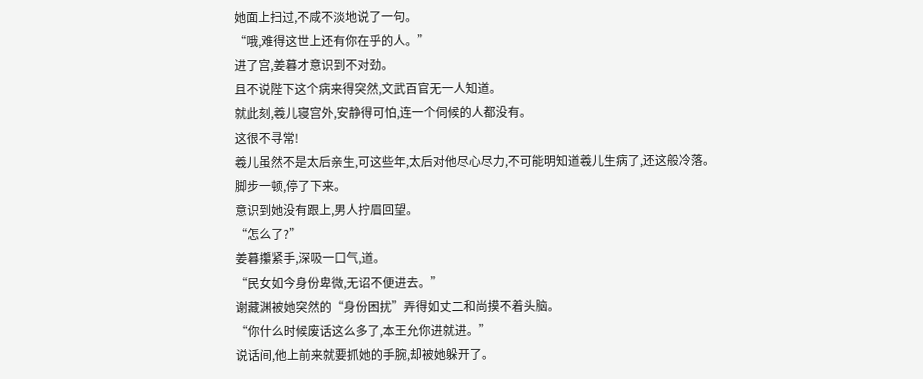她面上扫过,不咸不淡地说了一句。
“哦,难得这世上还有你在乎的人。”
进了宫,姜暮才意识到不对劲。
且不说陛下这个病来得突然,文武百官无一人知道。
就此刻,羲儿寝宫外,安静得可怕,连一个伺候的人都没有。
这很不寻常!
羲儿虽然不是太后亲生,可这些年,太后对他尽心尽力,不可能明知道羲儿生病了,还这般冷落。
脚步一顿,停了下来。
意识到她没有跟上,男人拧眉回望。
“怎么了?”
姜暮攥紧手,深吸一口气,道。
“民女如今身份卑微,无诏不便进去。”
谢藏渊被她突然的“身份困扰”弄得如丈二和尚摸不着头脑。
“你什么时候废话这么多了,本王允你进就进。”
说话间,他上前来就要抓她的手腕,却被她躲开了。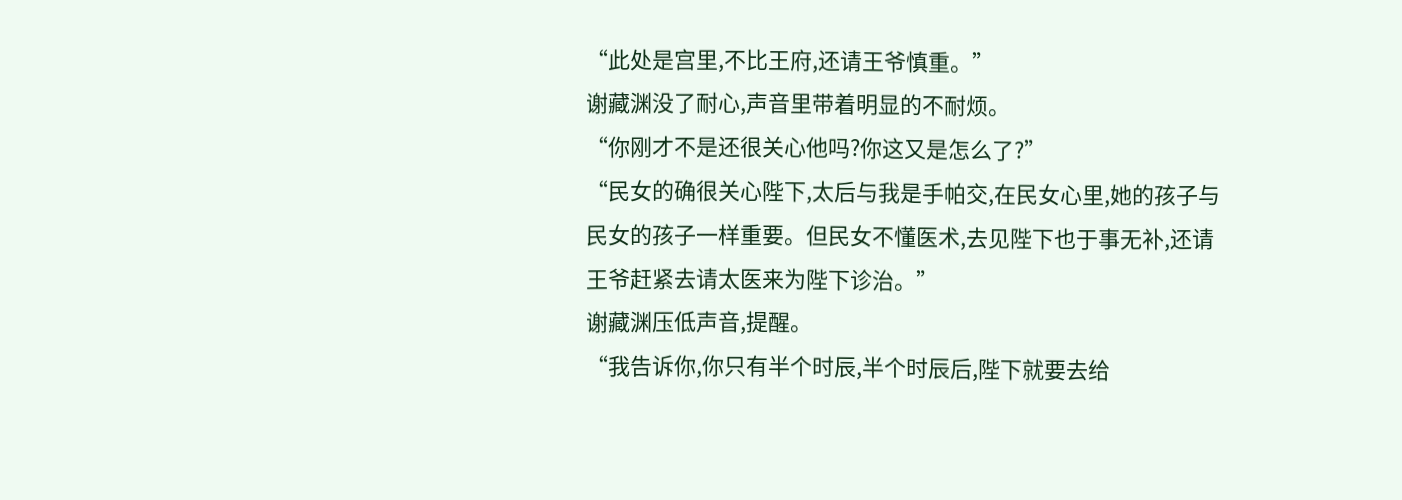“此处是宫里,不比王府,还请王爷慎重。”
谢藏渊没了耐心,声音里带着明显的不耐烦。
“你刚才不是还很关心他吗?你这又是怎么了?”
“民女的确很关心陛下,太后与我是手帕交,在民女心里,她的孩子与民女的孩子一样重要。但民女不懂医术,去见陛下也于事无补,还请王爷赶紧去请太医来为陛下诊治。”
谢藏渊压低声音,提醒。
“我告诉你,你只有半个时辰,半个时辰后,陛下就要去给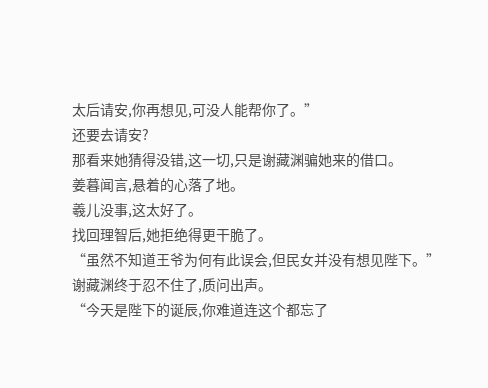太后请安,你再想见,可没人能帮你了。”
还要去请安?
那看来她猜得没错,这一切,只是谢藏渊骗她来的借口。
姜暮闻言,悬着的心落了地。
羲儿没事,这太好了。
找回理智后,她拒绝得更干脆了。
“虽然不知道王爷为何有此误会,但民女并没有想见陛下。”
谢藏渊终于忍不住了,质问出声。
“今天是陛下的诞辰,你难道连这个都忘了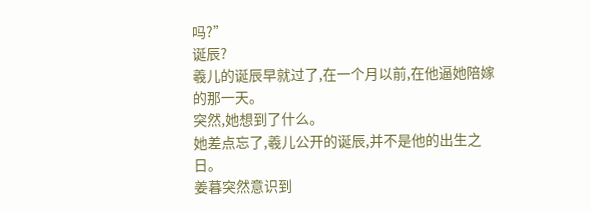吗?”
诞辰?
羲儿的诞辰早就过了,在一个月以前,在他逼她陪嫁的那一天。
突然,她想到了什么。
她差点忘了,羲儿公开的诞辰,并不是他的出生之日。
姜暮突然意识到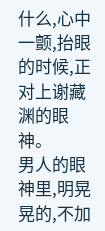什么,心中一颤,抬眼的时候,正对上谢藏渊的眼神。
男人的眼神里,明晃晃的,不加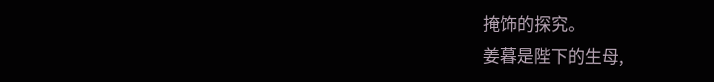掩饰的探究。
姜暮是陛下的生母,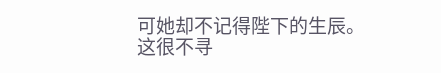可她却不记得陛下的生辰。
这很不寻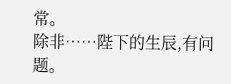常。
除非……陛下的生辰,有问题。